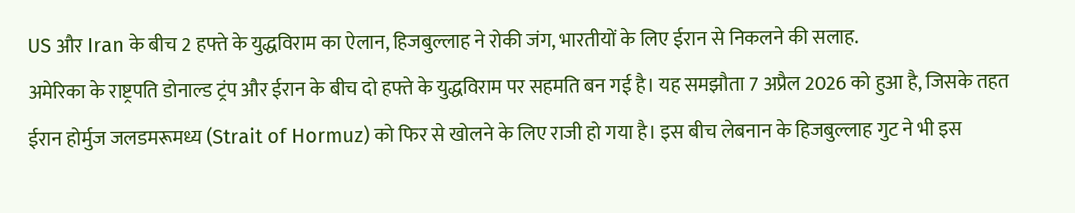US और Iran के बीच 2 हफ्ते के युद्धविराम का ऐलान, हिजबुल्लाह ने रोकी जंग, भारतीयों के लिए ईरान से निकलने की सलाह.
अमेरिका के राष्ट्रपति डोनाल्ड ट्रंप और ईरान के बीच दो हफ्ते के युद्धविराम पर सहमति बन गई है। यह समझौता 7 अप्रैल 2026 को हुआ है, जिसके तहत ईरान होर्मुज जलडमरूमध्य (Strait of Hormuz) को फिर से खोलने के लिए राजी हो गया है। इस बीच लेबनान के हिजबुल्लाह गुट ने भी इस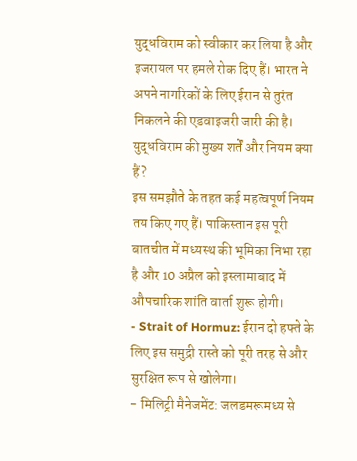युद्धविराम को स्वीकार कर लिया है और इजरायल पर हमले रोक दिए हैं। भारत ने अपने नागरिकों के लिए ईरान से तुरंत निकलने की एडवाइजरी जारी की है।
युद्धविराम की मुख्य शर्तें और नियम क्या हैं?
इस समझौते के तहत कई महत्वपूर्ण नियम तय किए गए हैं। पाकिस्तान इस पूरी बातचीत में मध्यस्थ की भूमिका निभा रहा है और 10 अप्रैल को इस्लामाबाद में औपचारिक शांति वार्ता शुरू होगी।
- Strait of Hormuz: ईरान दो हफ्ते के लिए इस समुद्री रास्ते को पूरी तरह से और सुरक्षित रूप से खोलेगा।
- मिलिट्री मैनेजमेंट: जलडमरूमध्य से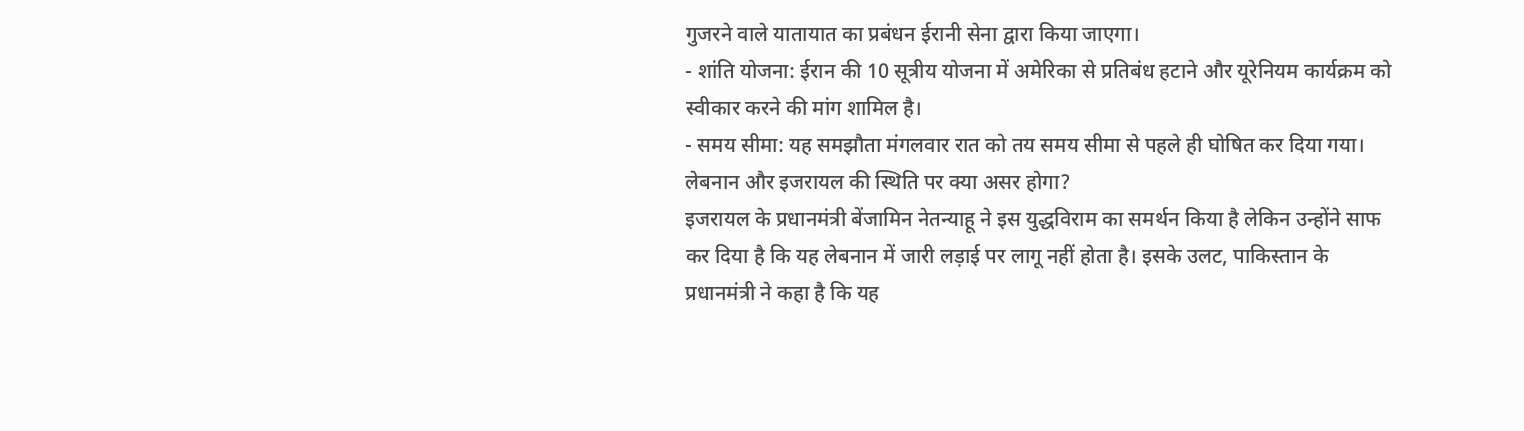गुजरने वाले यातायात का प्रबंधन ईरानी सेना द्वारा किया जाएगा।
- शांति योजना: ईरान की 10 सूत्रीय योजना में अमेरिका से प्रतिबंध हटाने और यूरेनियम कार्यक्रम को स्वीकार करने की मांग शामिल है।
- समय सीमा: यह समझौता मंगलवार रात को तय समय सीमा से पहले ही घोषित कर दिया गया।
लेबनान और इजरायल की स्थिति पर क्या असर होगा?
इजरायल के प्रधानमंत्री बेंजामिन नेतन्याहू ने इस युद्धविराम का समर्थन किया है लेकिन उन्होंने साफ कर दिया है कि यह लेबनान में जारी लड़ाई पर लागू नहीं होता है। इसके उलट, पाकिस्तान के प्रधानमंत्री ने कहा है कि यह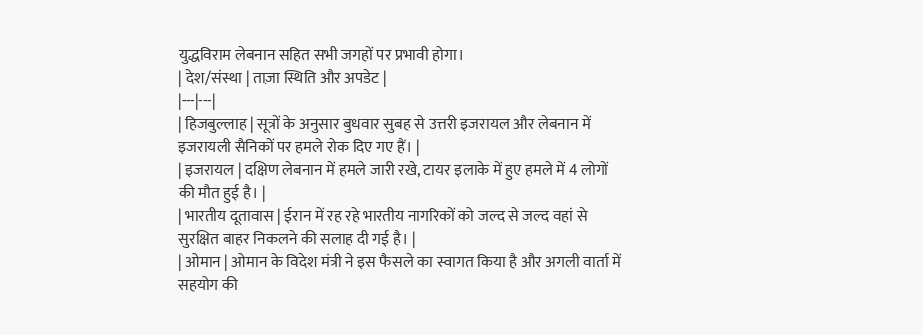युद्धविराम लेबनान सहित सभी जगहों पर प्रभावी होगा।
| देश/संस्था | ताज़ा स्थिति और अपडेट |
|---|---|
| हिजबुल्लाह | सूत्रों के अनुसार बुधवार सुबह से उत्तरी इजरायल और लेबनान में इजरायली सैनिकों पर हमले रोक दिए गए हैं। |
| इजरायल | दक्षिण लेबनान में हमले जारी रखे, टायर इलाके में हुए हमले में 4 लोगों की मौत हुई है। |
| भारतीय दूतावास | ईरान में रह रहे भारतीय नागरिकों को जल्द से जल्द वहां से सुरक्षित बाहर निकलने की सलाह दी गई है। |
| ओमान | ओमान के विदेश मंत्री ने इस फैसले का स्वागत किया है और अगली वार्ता में सहयोग की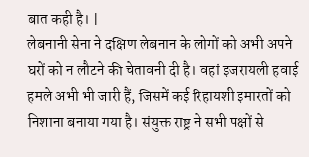बात कही है। |
लेबनानी सेना ने दक्षिण लेबनान के लोगों को अभी अपने घरों को न लौटने की चेतावनी दी है। वहां इजरायली हवाई हमले अभी भी जारी हैं, जिसमें कई रिहायशी इमारतों को निशाना बनाया गया है। संयुक्त राष्ट्र ने सभी पक्षों से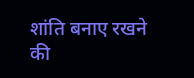शांति बनाए रखने की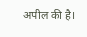अपील की है।